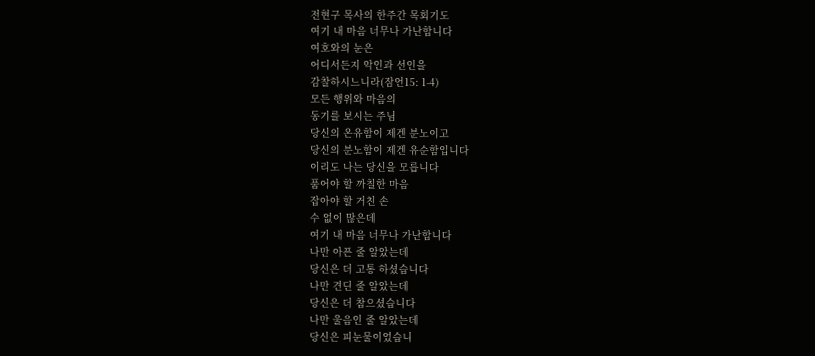전현구 목사의 한주간 목회기도
여기 내 마음 너무나 가난합니다
여호와의 눈은
어디서든지 악인과 선인을
감찰하시느니라(잠언15: 1-4)
모든 행위와 마음의
동기를 보시는 주님
당신의 온유함이 제겐 분노이고
당신의 분노함이 제겐 유순함입니다
이리도 나는 당신을 모릅니다
품어야 할 까칠한 마음
잡아야 할 거친 손
수 없이 많은데
여기 내 마음 너무나 가난합니다
나만 아픈 줄 알았는데
당신은 더 고통 하셨습니다
나만 견딘 줄 알았는데
당신은 더 참으셨습니다
나만 울음인 줄 알았는데
당신은 피눈물이었습니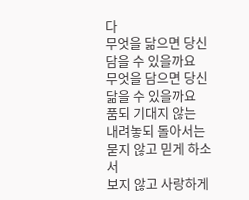다
무엇을 닮으면 당신 담을 수 있을까요
무엇을 담으면 당신 닮을 수 있을까요
품되 기대지 않는
내려놓되 돌아서는
묻지 않고 믿게 하소서
보지 않고 사랑하게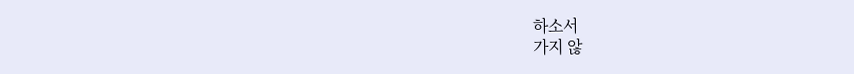하소서
가지 않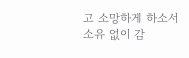고 소망하게 하소서
소유 없이 감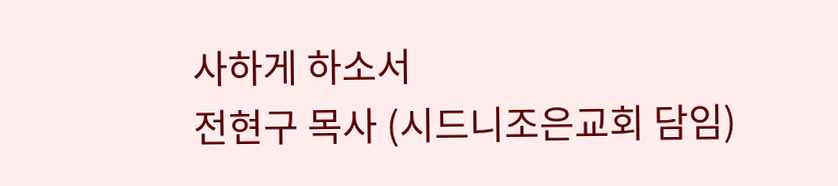사하게 하소서
전현구 목사 (시드니조은교회 담임)